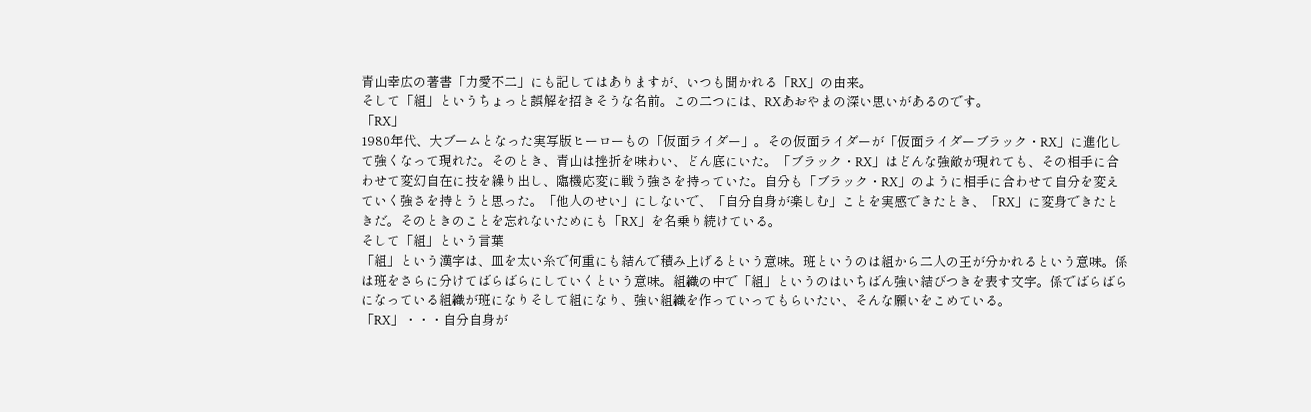青山幸広の著書「力愛不二」にも記してはありますが、いつも聞かれる「RX」の由来。
そして「組」というちょっと誤解を招きそうな名前。この二つには、RXあおやまの深い思いがあるのです。
「RX」
1980年代、大ブームとなった実写版ヒーローもの「仮面ライダー」。その仮面ライダーが「仮面ライダーブラック・RX」に進化して強くなって現れた。そのとき、青山は挫折を味わい、どん底にいた。「ブラック・RX」はどんな強敵が現れても、その相手に合わせて変幻自在に技を繰り出し、臨機応変に戦う強さを持っていた。自分も「ブラック・RX」のように相手に合わせて自分を変えていく強さを持とうと思った。「他人のせい」にしないで、「自分自身が楽しむ」ことを実感できたとき、「RX」に変身できたときだ。そのときのことを忘れないためにも「RX」を名乗り続けている。
そして「組」という言葉
「組」という漢字は、皿を太い糸で何重にも結んで積み上げるという意味。班というのは組から二人の王が分かれるという意味。係は班をさらに分けてばらばらにしていくという意味。組織の中で「組」というのはいちばん強い結びつきを表す文字。係でばらばらになっている組織が班になりそして組になり、強い組織を作っていってもらいたい、そんな願いをこめている。
「RX」・・・自分自身が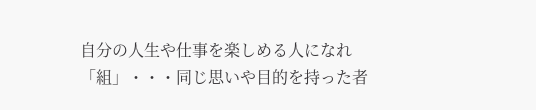自分の人生や仕事を楽しめる人になれ
「組」・・・同じ思いや目的を持った者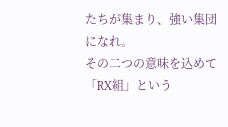たちが集まり、強い集団になれ。
その二つの意味を込めて「RX組」という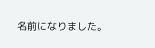名前になりました。